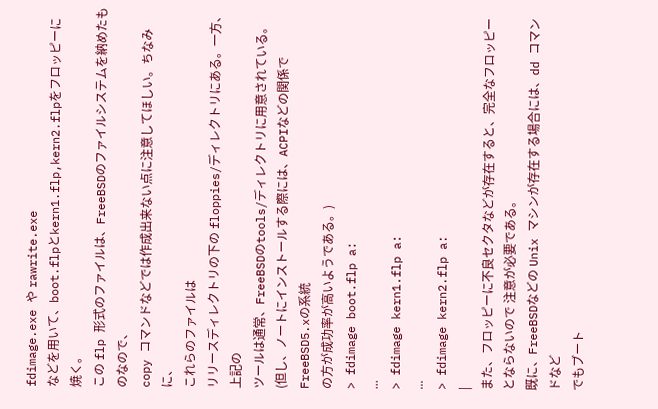fdimage.exe や rawrite.exe
などを用いて、boot.flpとkern1.flp,kern2.flpをフロッピーに
焼く。
この flp 形式のファイルは、FreeBSDのファイルシステムを納めたものなので、
copy コマンドなどでは作成出来ない点に注意してほしい。ちなみに、
これらのファイルは
リリースディレクトリの下の floppies/ディレクトリにある。一方、上記の
ツールは通常、FreeBSDのtools/ディレクトリに用意されている。
(但し、ノートにインストールする際には、ACPIなどの関係で FreeBSD5.xの系統
の方が成功率が高いようである。)
> fdimage boot.flp a:
...
> fdimage kern1.flp a:
...
> fdimage kern2.flp a:
|
また、フロッピーに不良セクタなどが存在すると、完全なフロッピーとならないので 注意が必要である。
既に、FreeBSDなどの Unix マシンが存在する場合には、dd コマンドなど
でもブート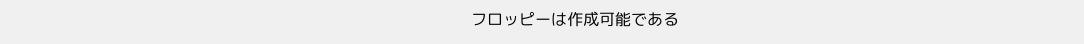フロッピーは作成可能である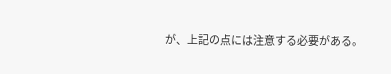が、上記の点には注意する必要がある。